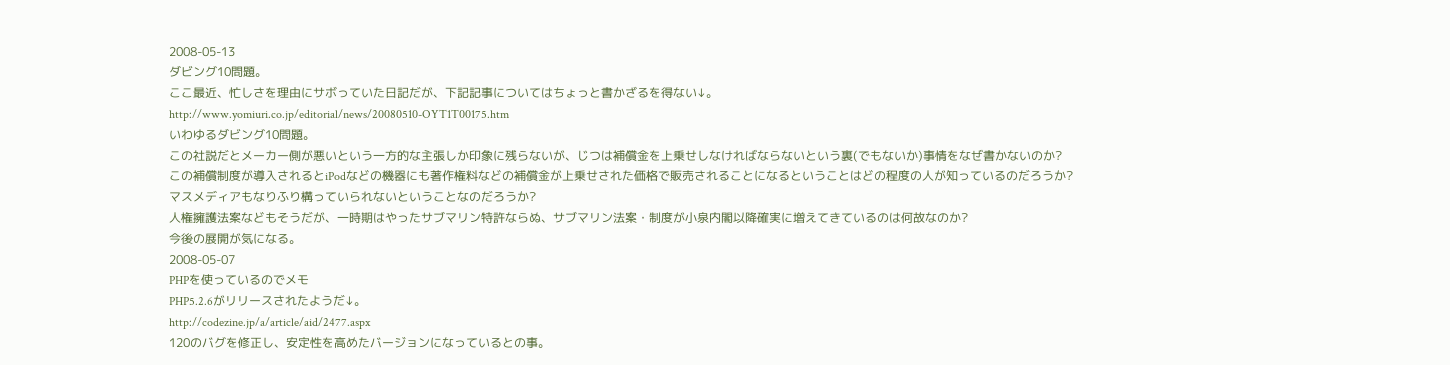2008-05-13
ダビング10問題。
ここ最近、忙しさを理由にサボっていた日記だが、下記記事についてはちょっと書かざるを得ない↓。
http://www.yomiuri.co.jp/editorial/news/20080510-OYT1T00175.htm
いわゆるダビング10問題。
この社説だとメーカー側が悪いという一方的な主張しか印象に残らないが、じつは補償金を上乗せしなければならないという裏(でもないか)事情をなぜ書かないのか?
この補償制度が導入されるとiPodなどの機器にも著作権料などの補償金が上乗せされた価格で販売されることになるということはどの程度の人が知っているのだろうか?
マスメディアもなりふり構っていられないということなのだろうか?
人権擁護法案などもそうだが、一時期はやったサブマリン特許ならぬ、サブマリン法案・制度が小泉内閣以降確実に増えてきているのは何故なのか?
今後の展開が気になる。
2008-05-07
PHPを使っているのでメモ
PHP5.2.6がリリースされたようだ↓。
http://codezine.jp/a/article/aid/2477.aspx
120のバグを修正し、安定性を高めたバージョンになっているとの事。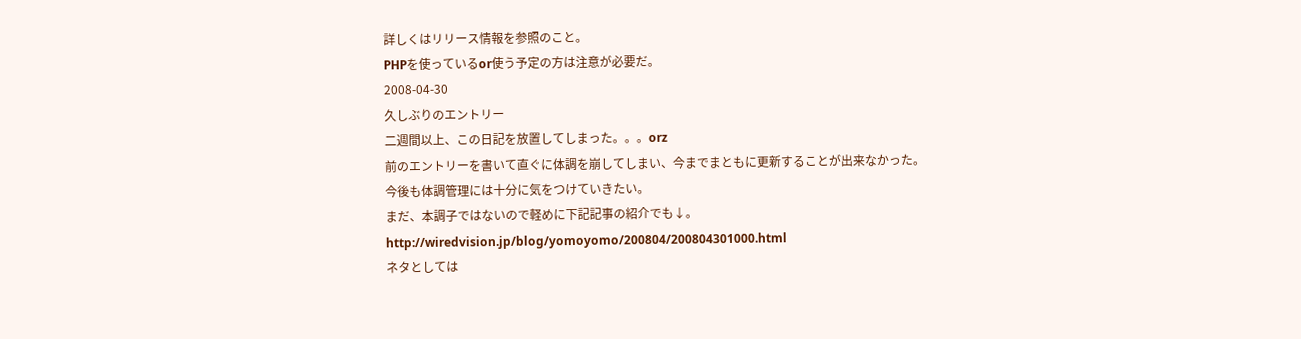詳しくはリリース情報を参照のこと。
PHPを使っているor使う予定の方は注意が必要だ。
2008-04-30
久しぶりのエントリー
二週間以上、この日記を放置してしまった。。。orz
前のエントリーを書いて直ぐに体調を崩してしまい、今までまともに更新することが出来なかった。
今後も体調管理には十分に気をつけていきたい。
まだ、本調子ではないので軽めに下記記事の紹介でも↓。
http://wiredvision.jp/blog/yomoyomo/200804/200804301000.html
ネタとしては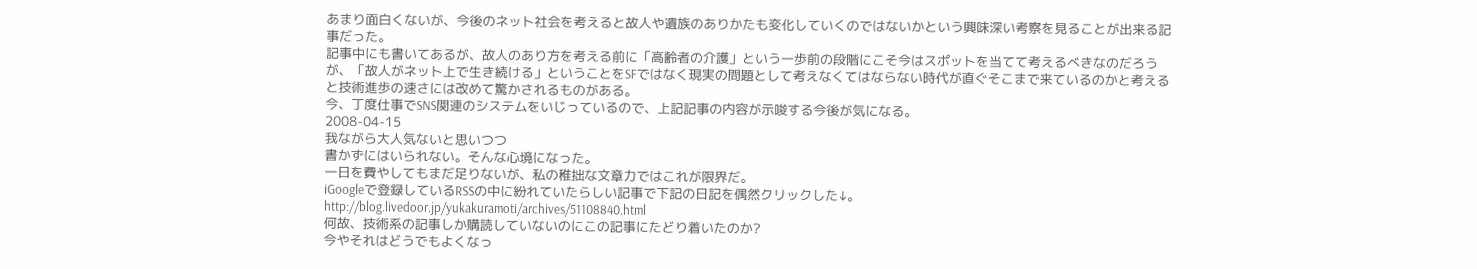あまり面白くないが、今後のネット社会を考えると故人や遺族のありかたも変化していくのではないかという興味深い考察を見ることが出来る記事だった。
記事中にも書いてあるが、故人のあり方を考える前に「高齢者の介護」という一歩前の段階にこそ今はスポットを当てて考えるべきなのだろうが、「故人がネット上で生き続ける」ということをSFではなく現実の問題として考えなくてはならない時代が直ぐそこまで来ているのかと考えると技術進歩の速さには改めて驚かされるものがある。
今、丁度仕事でSNS関連のシステムをいじっているので、上記記事の内容が示唆する今後が気になる。
2008-04-15
我ながら大人気ないと思いつつ
書かずにはいられない。そんな心境になった。
一日を費やしてもまだ足りないが、私の稚拙な文章力ではこれが限界だ。
iGoogleで登録しているRSSの中に紛れていたらしい記事で下記の日記を偶然クリックした↓。
http://blog.livedoor.jp/yukakuramoti/archives/51108840.html
何故、技術系の記事しか購読していないのにこの記事にたどり着いたのか?
今やそれはどうでもよくなっ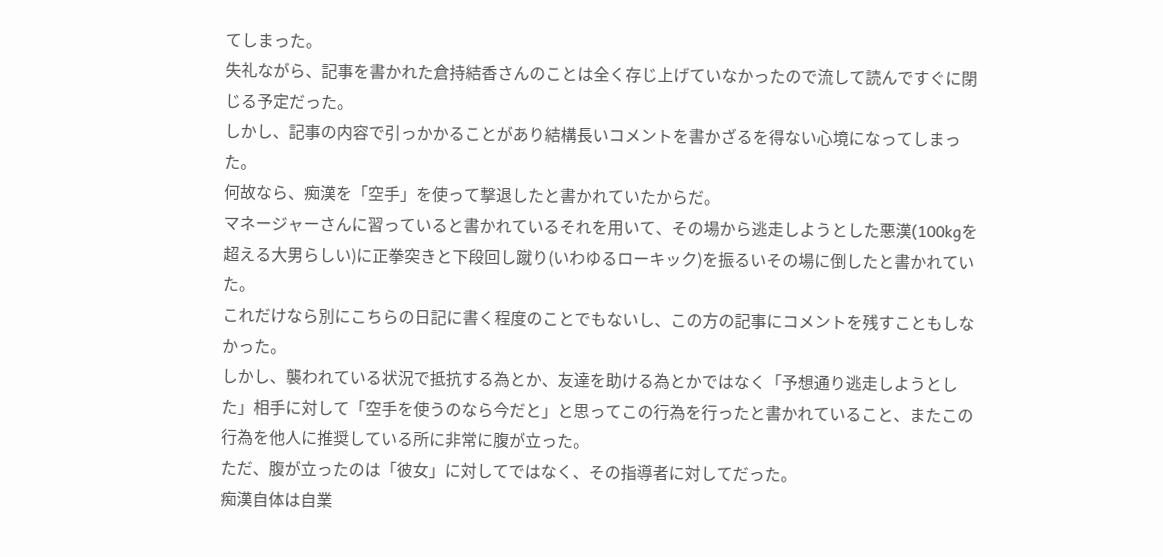てしまった。
失礼ながら、記事を書かれた倉持結香さんのことは全く存じ上げていなかったので流して読んですぐに閉じる予定だった。
しかし、記事の内容で引っかかることがあり結構長いコメントを書かざるを得ない心境になってしまった。
何故なら、痴漢を「空手」を使って撃退したと書かれていたからだ。
マネージャーさんに習っていると書かれているそれを用いて、その場から逃走しようとした悪漢(100kgを超える大男らしい)に正拳突きと下段回し蹴り(いわゆるローキック)を振るいその場に倒したと書かれていた。
これだけなら別にこちらの日記に書く程度のことでもないし、この方の記事にコメントを残すこともしなかった。
しかし、襲われている状況で抵抗する為とか、友達を助ける為とかではなく「予想通り逃走しようとした」相手に対して「空手を使うのなら今だと」と思ってこの行為を行ったと書かれていること、またこの行為を他人に推奨している所に非常に腹が立った。
ただ、腹が立ったのは「彼女」に対してではなく、その指導者に対してだった。
痴漢自体は自業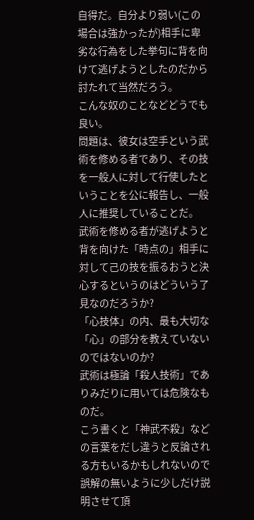自得だ。自分より弱い(この場合は強かったが)相手に卑劣な行為をした挙句に背を向けて逃げようとしたのだから討たれて当然だろう。
こんな奴のことなどどうでも良い。
問題は、彼女は空手という武術を修める者であり、その技を一般人に対して行使したということを公に報告し、一般人に推奨していることだ。
武術を修める者が逃げようと背を向けた「時点の」相手に対して己の技を振るおうと決心するというのはどういう了見なのだろうか?
「心技体」の内、最も大切な「心」の部分を教えていないのではないのか?
武術は極論「殺人技術」でありみだりに用いては危険なものだ。
こう書くと「神武不殺」などの言葉をだし違うと反論される方もいるかもしれないので誤解の無いように少しだけ説明させて頂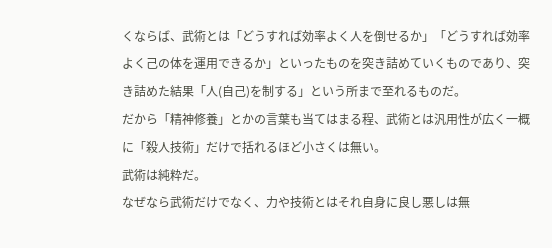くならば、武術とは「どうすれば効率よく人を倒せるか」「どうすれば効率よく己の体を運用できるか」といったものを突き詰めていくものであり、突き詰めた結果「人(自己)を制する」という所まで至れるものだ。
だから「精神修養」とかの言葉も当てはまる程、武術とは汎用性が広く一概に「殺人技術」だけで括れるほど小さくは無い。
武術は純粋だ。
なぜなら武術だけでなく、力や技術とはそれ自身に良し悪しは無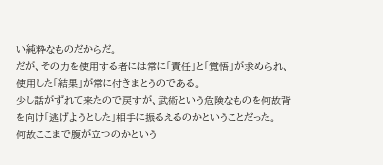い純粋なものだからだ。
だが、その力を使用する者には常に「責任」と「覚悟」が求められ、使用した「結果」が常に付きまとうのである。
少し話がずれて来たので戻すが、武術という危険なものを何故背を向け「逃げようとした」相手に振るえるのかということだった。
何故ここまで腹が立つのかという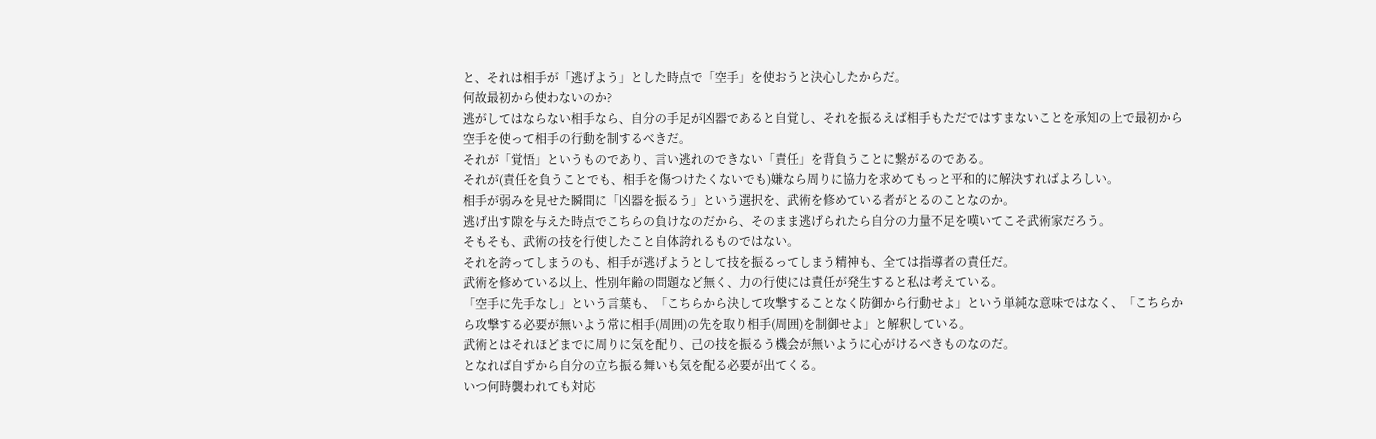と、それは相手が「逃げよう」とした時点で「空手」を使おうと決心したからだ。
何故最初から使わないのか?
逃がしてはならない相手なら、自分の手足が凶器であると自覚し、それを振るえば相手もただではすまないことを承知の上で最初から空手を使って相手の行動を制するべきだ。
それが「覚悟」というものであり、言い逃れのできない「責任」を背負うことに繋がるのである。
それが(責任を負うことでも、相手を傷つけたくないでも)嫌なら周りに協力を求めてもっと平和的に解決すればよろしい。
相手が弱みを見せた瞬間に「凶器を振るう」という選択を、武術を修めている者がとるのことなのか。
逃げ出す隙を与えた時点でこちらの負けなのだから、そのまま逃げられたら自分の力量不足を嘆いてこそ武術家だろう。
そもそも、武術の技を行使したこと自体誇れるものではない。
それを誇ってしまうのも、相手が逃げようとして技を振るってしまう精神も、全ては指導者の責任だ。
武術を修めている以上、性別年齢の問題など無く、力の行使には責任が発生すると私は考えている。
「空手に先手なし」という言葉も、「こちらから決して攻撃することなく防御から行動せよ」という単純な意味ではなく、「こちらから攻撃する必要が無いよう常に相手(周囲)の先を取り相手(周囲)を制御せよ」と解釈している。
武術とはそれほどまでに周りに気を配り、己の技を振るう機会が無いように心がけるべきものなのだ。
となれば自ずから自分の立ち振る舞いも気を配る必要が出てくる。
いつ何時襲われても対応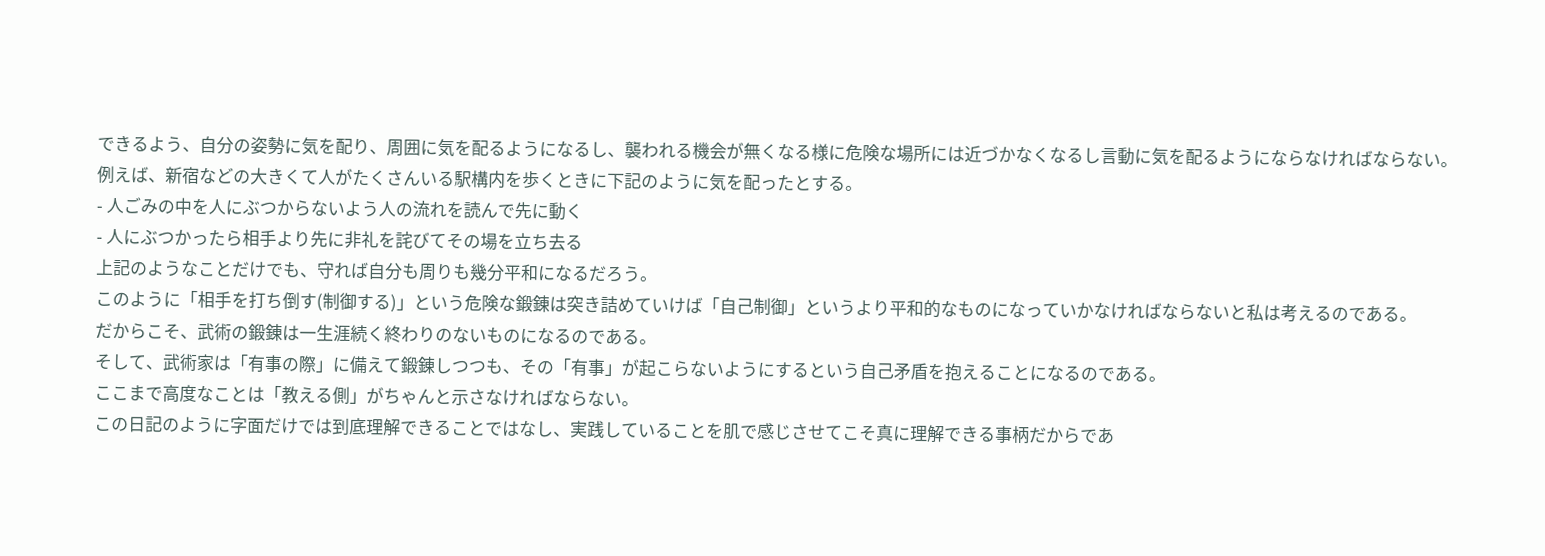できるよう、自分の姿勢に気を配り、周囲に気を配るようになるし、襲われる機会が無くなる様に危険な場所には近づかなくなるし言動に気を配るようにならなければならない。
例えば、新宿などの大きくて人がたくさんいる駅構内を歩くときに下記のように気を配ったとする。
- 人ごみの中を人にぶつからないよう人の流れを読んで先に動く
- 人にぶつかったら相手より先に非礼を詫びてその場を立ち去る
上記のようなことだけでも、守れば自分も周りも幾分平和になるだろう。
このように「相手を打ち倒す(制御する)」という危険な鍛錬は突き詰めていけば「自己制御」というより平和的なものになっていかなければならないと私は考えるのである。
だからこそ、武術の鍛錬は一生涯続く終わりのないものになるのである。
そして、武術家は「有事の際」に備えて鍛錬しつつも、その「有事」が起こらないようにするという自己矛盾を抱えることになるのである。
ここまで高度なことは「教える側」がちゃんと示さなければならない。
この日記のように字面だけでは到底理解できることではなし、実践していることを肌で感じさせてこそ真に理解できる事柄だからであ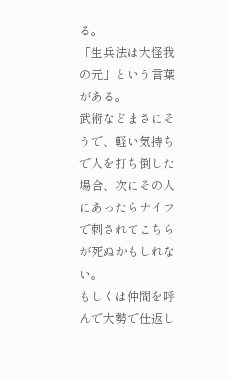る。
「生兵法は大怪我の元」という言葉がある。
武術などまさにそうで、軽い気持ちで人を打ち倒した場合、次にその人にあったらナイフで刺されてこちらが死ぬかもしれない。
もしくは仲間を呼んで大勢で仕返し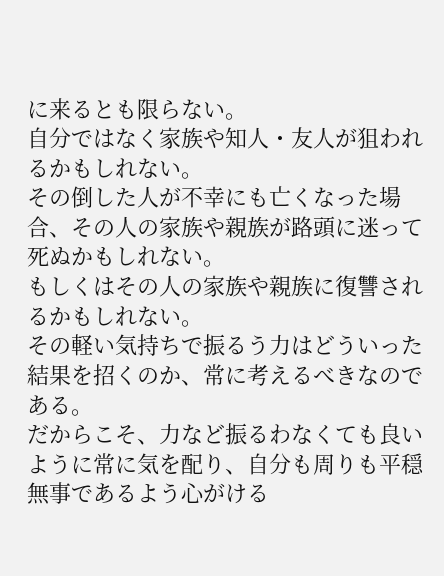に来るとも限らない。
自分ではなく家族や知人・友人が狙われるかもしれない。
その倒した人が不幸にも亡くなった場合、その人の家族や親族が路頭に迷って死ぬかもしれない。
もしくはその人の家族や親族に復讐されるかもしれない。
その軽い気持ちで振るう力はどういった結果を招くのか、常に考えるべきなのである。
だからこそ、力など振るわなくても良いように常に気を配り、自分も周りも平穏無事であるよう心がける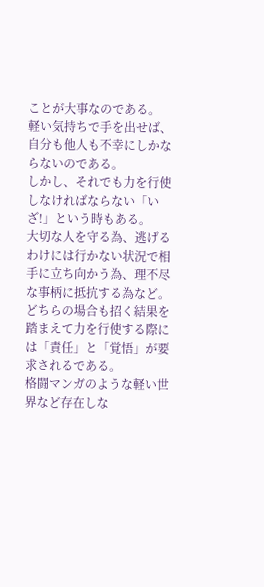ことが大事なのである。
軽い気持ちで手を出せば、自分も他人も不幸にしかならないのである。
しかし、それでも力を行使しなければならない「いざ!」という時もある。
大切な人を守る為、逃げるわけには行かない状況で相手に立ち向かう為、理不尽な事柄に抵抗する為など。
どちらの場合も招く結果を踏まえて力を行使する際には「責任」と「覚悟」が要求されるである。
格闘マンガのような軽い世界など存在しな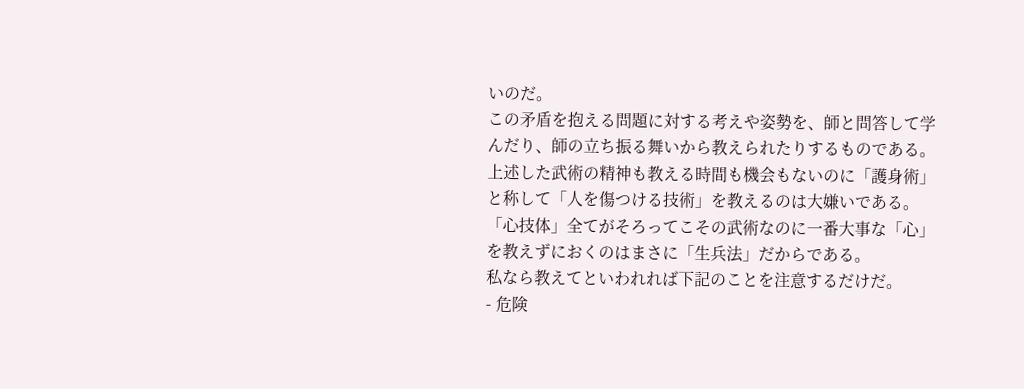いのだ。
この矛盾を抱える問題に対する考えや姿勢を、師と問答して学んだり、師の立ち振る舞いから教えられたりするものである。
上述した武術の精神も教える時間も機会もないのに「護身術」と称して「人を傷つける技術」を教えるのは大嫌いである。
「心技体」全てがそろってこその武術なのに一番大事な「心」を教えずにおくのはまさに「生兵法」だからである。
私なら教えてといわれれば下記のことを注意するだけだ。
- 危険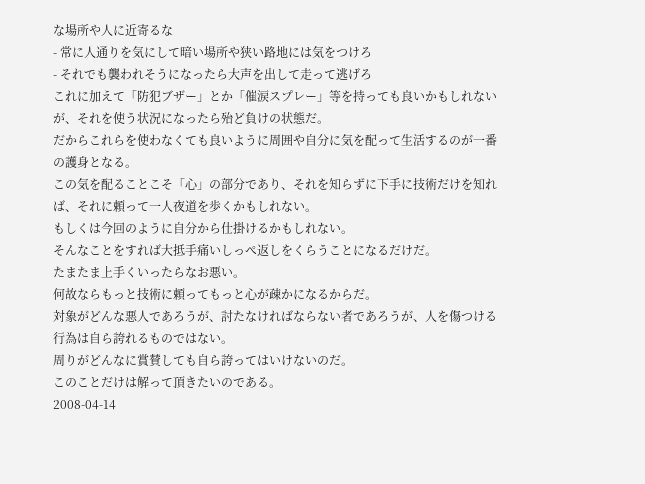な場所や人に近寄るな
- 常に人通りを気にして暗い場所や狭い路地には気をつけろ
- それでも襲われそうになったら大声を出して走って逃げろ
これに加えて「防犯ブザー」とか「催涙スプレー」等を持っても良いかもしれないが、それを使う状況になったら殆ど負けの状態だ。
だからこれらを使わなくても良いように周囲や自分に気を配って生活するのが一番の護身となる。
この気を配ることこそ「心」の部分であり、それを知らずに下手に技術だけを知れば、それに頼って一人夜道を歩くかもしれない。
もしくは今回のように自分から仕掛けるかもしれない。
そんなことをすれば大抵手痛いしっぺ返しをくらうことになるだけだ。
たまたま上手くいったらなお悪い。
何故ならもっと技術に頼ってもっと心が疎かになるからだ。
対象がどんな悪人であろうが、討たなければならない者であろうが、人を傷つける行為は自ら誇れるものではない。
周りがどんなに賞賛しても自ら誇ってはいけないのだ。
このことだけは解って頂きたいのである。
2008-04-14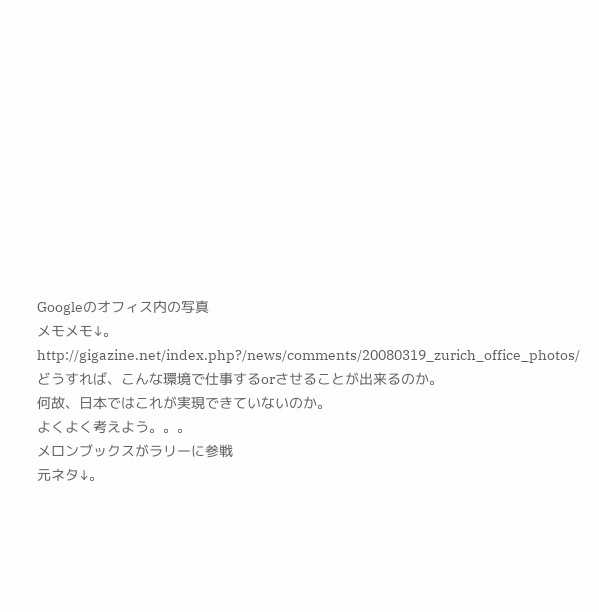Googleのオフィス内の写真
メモメモ↓。
http://gigazine.net/index.php?/news/comments/20080319_zurich_office_photos/
どうすれば、こんな環境で仕事するorさせることが出来るのか。
何故、日本ではこれが実現できていないのか。
よくよく考えよう。。。
メロンブックスがラリーに参戦
元ネタ↓。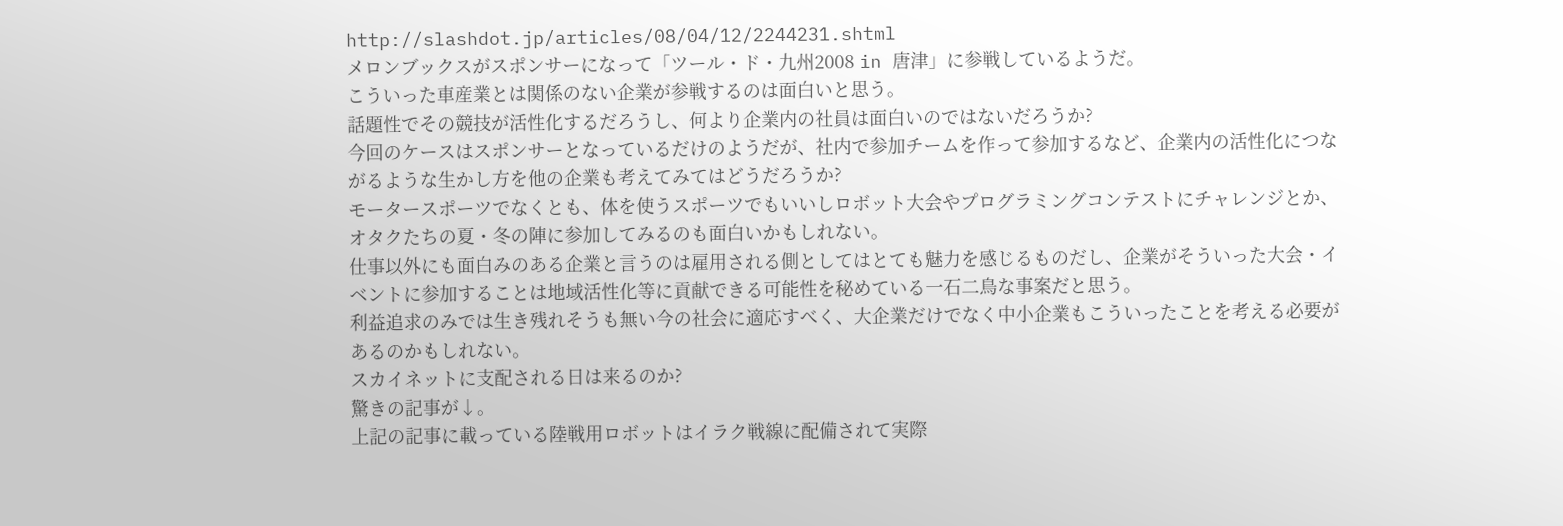http://slashdot.jp/articles/08/04/12/2244231.shtml
メロンブックスがスポンサーになって「ツール・ド・九州2008 in 唐津」に参戦しているようだ。
こういった車産業とは関係のない企業が参戦するのは面白いと思う。
話題性でその競技が活性化するだろうし、何より企業内の社員は面白いのではないだろうか?
今回のケースはスポンサーとなっているだけのようだが、社内で参加チームを作って参加するなど、企業内の活性化につながるような生かし方を他の企業も考えてみてはどうだろうか?
モータースポーツでなくとも、体を使うスポーツでもいいしロボット大会やプログラミングコンテストにチャレンジとか、オタクたちの夏・冬の陣に参加してみるのも面白いかもしれない。
仕事以外にも面白みのある企業と言うのは雇用される側としてはとても魅力を感じるものだし、企業がそういった大会・イベントに参加することは地域活性化等に貢献できる可能性を秘めている一石二鳥な事案だと思う。
利益追求のみでは生き残れそうも無い今の社会に適応すべく、大企業だけでなく中小企業もこういったことを考える必要があるのかもしれない。
スカイネットに支配される日は来るのか?
驚きの記事が↓。
上記の記事に載っている陸戦用ロボットはイラク戦線に配備されて実際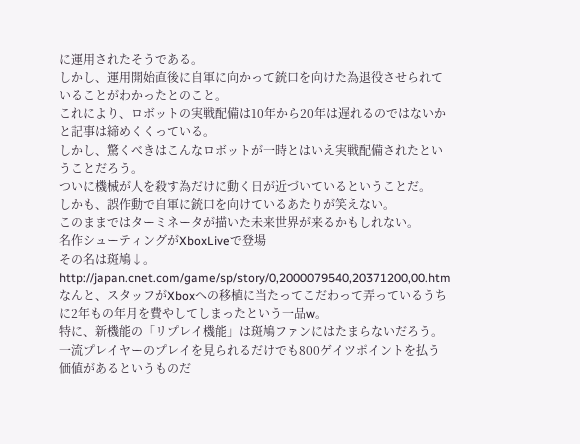に運用されたそうである。
しかし、運用開始直後に自軍に向かって銃口を向けた為退役させられていることがわかったとのこと。
これにより、ロボットの実戦配備は10年から20年は遅れるのではないかと記事は締めくくっている。
しかし、驚くべきはこんなロボットが一時とはいえ実戦配備されたということだろう。
ついに機械が人を殺す為だけに動く日が近づいているということだ。
しかも、誤作動で自軍に銃口を向けているあたりが笑えない。
このままではターミネータが描いた未来世界が来るかもしれない。
名作シューティングがXboxLiveで登場
その名は斑鳩↓。
http://japan.cnet.com/game/sp/story/0,2000079540,20371200,00.htm
なんと、スタッフがXboxへの移植に当たってこだわって弄っているうちに2年もの年月を費やしてしまったという一品w。
特に、新機能の「リプレイ機能」は斑鳩ファンにはたまらないだろう。
一流プレイヤーのプレイを見られるだけでも800ゲイツポイントを払う価値があるというものだ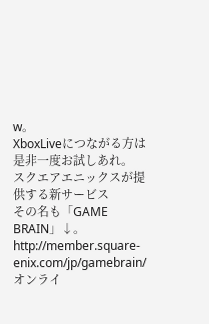w。
XboxLiveにつながる方は是非一度お試しあれ。
スクエアエニックスが提供する新サービス
その名も「GAME BRAIN」↓。
http://member.square-enix.com/jp/gamebrain/
オンライ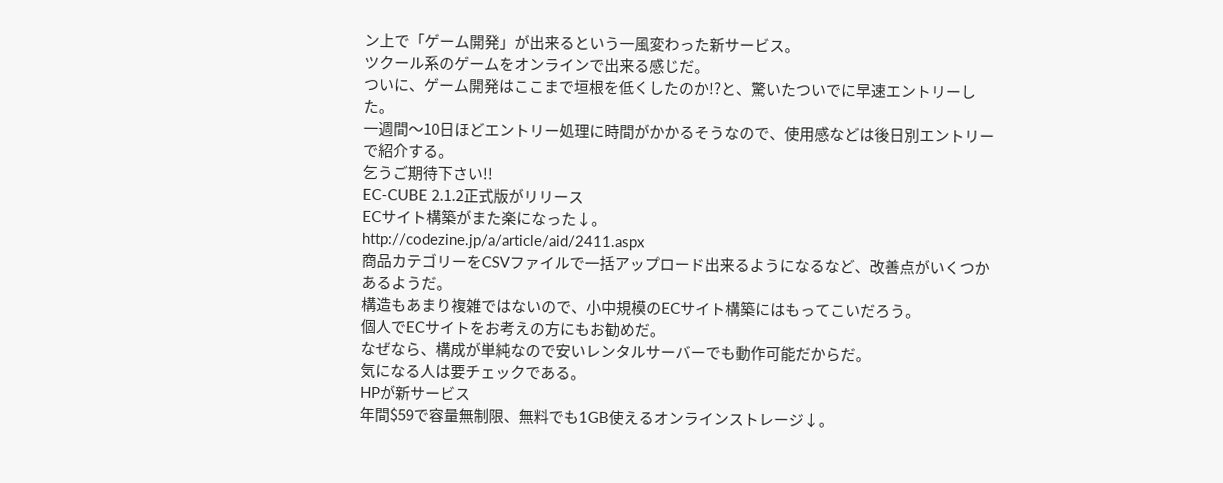ン上で「ゲーム開発」が出来るという一風変わった新サービス。
ツクール系のゲームをオンラインで出来る感じだ。
ついに、ゲーム開発はここまで垣根を低くしたのか!?と、驚いたついでに早速エントリーした。
一週間〜10日ほどエントリー処理に時間がかかるそうなので、使用感などは後日別エントリーで紹介する。
乞うご期待下さい!!
EC-CUBE 2.1.2正式版がリリース
ECサイト構築がまた楽になった↓。
http://codezine.jp/a/article/aid/2411.aspx
商品カテゴリーをCSVファイルで一括アップロード出来るようになるなど、改善点がいくつかあるようだ。
構造もあまり複雑ではないので、小中規模のECサイト構築にはもってこいだろう。
個人でECサイトをお考えの方にもお勧めだ。
なぜなら、構成が単純なので安いレンタルサーバーでも動作可能だからだ。
気になる人は要チェックである。
HPが新サービス
年間$59で容量無制限、無料でも1GB使えるオンラインストレージ↓。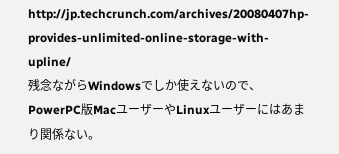http://jp.techcrunch.com/archives/20080407hp-provides-unlimited-online-storage-with-upline/
残念ながらWindowsでしか使えないので、PowerPC版MacユーザーやLinuxユーザーにはあまり関係ない。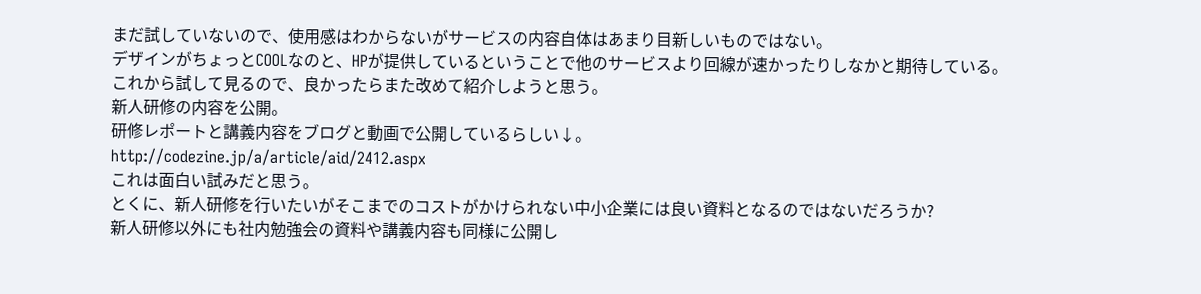まだ試していないので、使用感はわからないがサービスの内容自体はあまり目新しいものではない。
デザインがちょっとCOOLなのと、HPが提供しているということで他のサービスより回線が速かったりしなかと期待している。
これから試して見るので、良かったらまた改めて紹介しようと思う。
新人研修の内容を公開。
研修レポートと講義内容をブログと動画で公開しているらしい↓。
http://codezine.jp/a/article/aid/2412.aspx
これは面白い試みだと思う。
とくに、新人研修を行いたいがそこまでのコストがかけられない中小企業には良い資料となるのではないだろうか?
新人研修以外にも社内勉強会の資料や講義内容も同様に公開し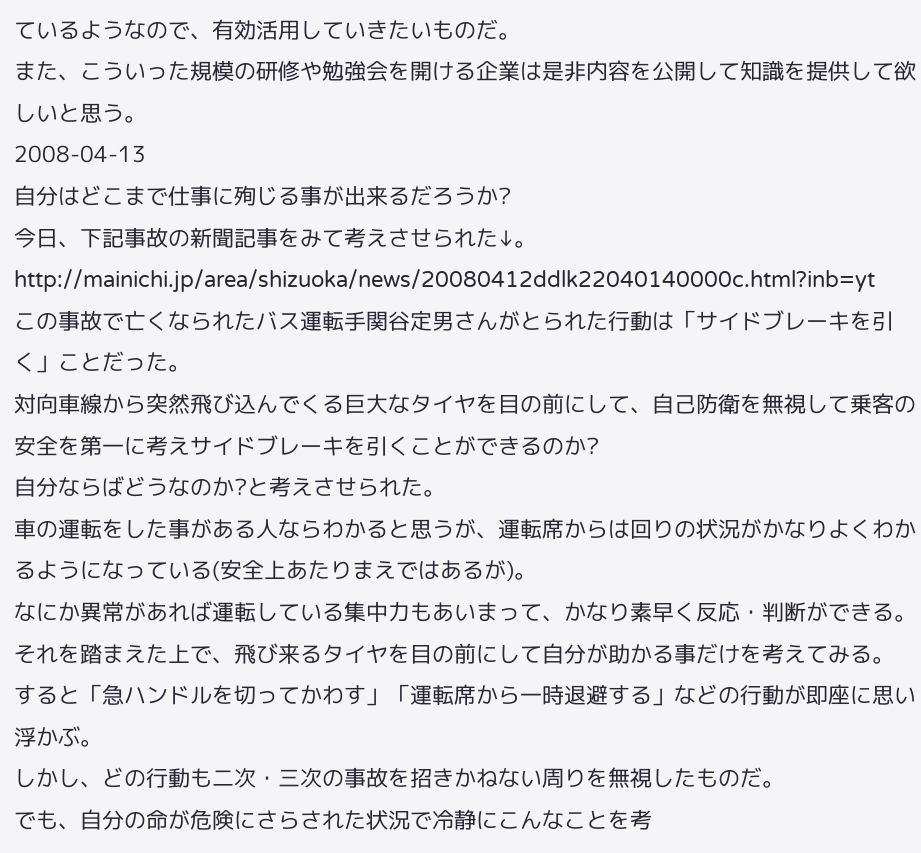ているようなので、有効活用していきたいものだ。
また、こういった規模の研修や勉強会を開ける企業は是非内容を公開して知識を提供して欲しいと思う。
2008-04-13
自分はどこまで仕事に殉じる事が出来るだろうか?
今日、下記事故の新聞記事をみて考えさせられた↓。
http://mainichi.jp/area/shizuoka/news/20080412ddlk22040140000c.html?inb=yt
この事故で亡くなられたバス運転手関谷定男さんがとられた行動は「サイドブレーキを引く」ことだった。
対向車線から突然飛び込んでくる巨大なタイヤを目の前にして、自己防衛を無視して乗客の安全を第一に考えサイドブレーキを引くことができるのか?
自分ならばどうなのか?と考えさせられた。
車の運転をした事がある人ならわかると思うが、運転席からは回りの状況がかなりよくわかるようになっている(安全上あたりまえではあるが)。
なにか異常があれば運転している集中力もあいまって、かなり素早く反応・判断ができる。
それを踏まえた上で、飛び来るタイヤを目の前にして自分が助かる事だけを考えてみる。
すると「急ハンドルを切ってかわす」「運転席から一時退避する」などの行動が即座に思い浮かぶ。
しかし、どの行動も二次・三次の事故を招きかねない周りを無視したものだ。
でも、自分の命が危険にさらされた状況で冷静にこんなことを考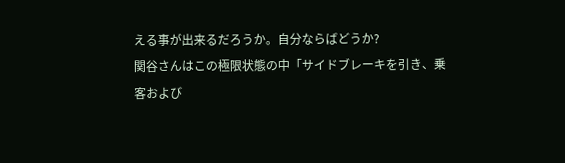える事が出来るだろうか。自分ならばどうか?
関谷さんはこの極限状態の中「サイドブレーキを引き、乗客および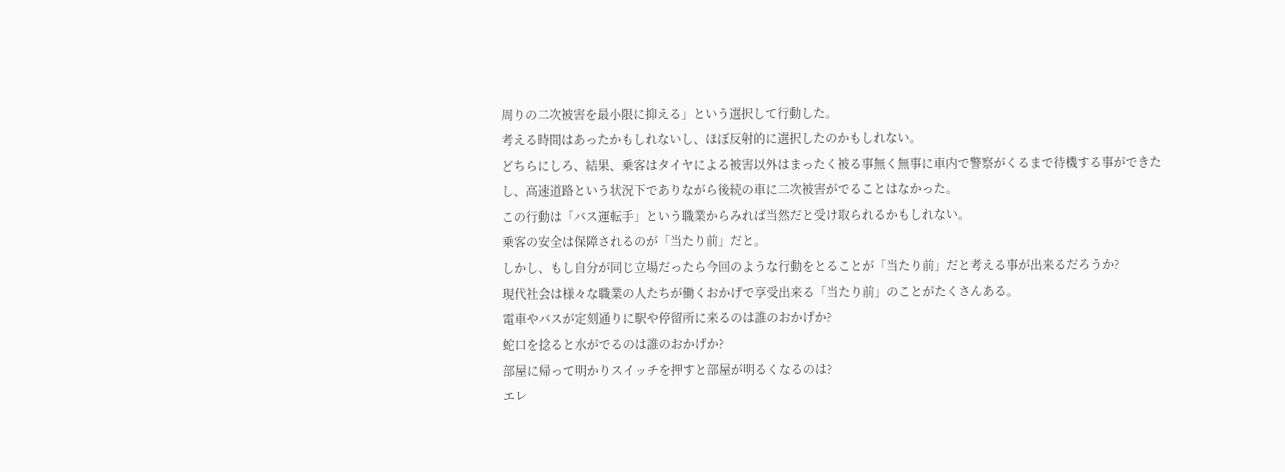周りの二次被害を最小限に抑える」という選択して行動した。
考える時間はあったかもしれないし、ほぼ反射的に選択したのかもしれない。
どちらにしろ、結果、乗客はタイヤによる被害以外はまったく被る事無く無事に車内で警察がくるまで待機する事ができたし、高速道路という状況下でありながら後続の車に二次被害がでることはなかった。
この行動は「バス運転手」という職業からみれば当然だと受け取られるかもしれない。
乗客の安全は保障されるのが「当たり前」だと。
しかし、もし自分が同じ立場だったら今回のような行動をとることが「当たり前」だと考える事が出来るだろうか?
現代社会は様々な職業の人たちが働くおかげで享受出来る「当たり前」のことがたくさんある。
電車やバスが定刻通りに駅や停留所に来るのは誰のおかげか?
蛇口を捻ると水がでるのは誰のおかげか?
部屋に帰って明かりスイッチを押すと部屋が明るくなるのは?
エレ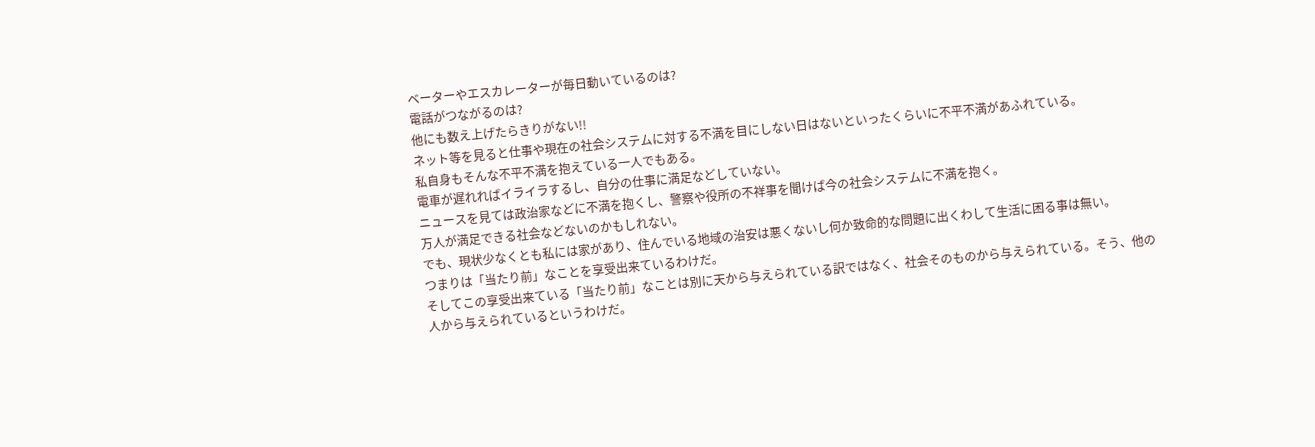ベーターやエスカレーターが毎日動いているのは?
電話がつながるのは?
他にも数え上げたらきりがない!!
ネット等を見ると仕事や現在の社会システムに対する不満を目にしない日はないといったくらいに不平不満があふれている。
私自身もそんな不平不満を抱えている一人でもある。
電車が遅れればイライラするし、自分の仕事に満足などしていない。
ニュースを見ては政治家などに不満を抱くし、警察や役所の不祥事を聞けば今の社会システムに不満を抱く。
万人が満足できる社会などないのかもしれない。
でも、現状少なくとも私には家があり、住んでいる地域の治安は悪くないし何か致命的な問題に出くわして生活に困る事は無い。
つまりは「当たり前」なことを享受出来ているわけだ。
そしてこの享受出来ている「当たり前」なことは別に天から与えられている訳ではなく、社会そのものから与えられている。そう、他の人から与えられているというわけだ。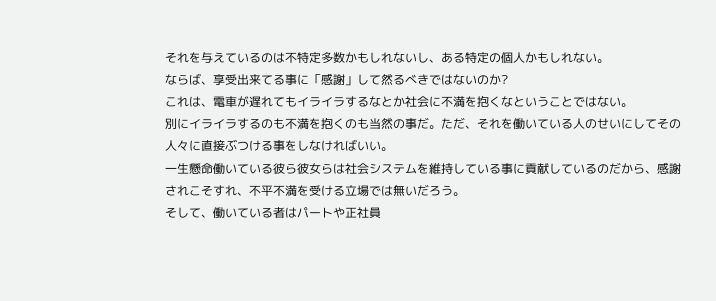それを与えているのは不特定多数かもしれないし、ある特定の個人かもしれない。
ならば、享受出来てる事に「感謝」して然るべきではないのか?
これは、電車が遅れてもイライラするなとか社会に不満を抱くなということではない。
別にイライラするのも不満を抱くのも当然の事だ。ただ、それを働いている人のせいにしてその人々に直接ぶつける事をしなければいい。
一生懸命働いている彼ら彼女らは社会システムを維持している事に貢献しているのだから、感謝されこそすれ、不平不満を受ける立場では無いだろう。
そして、働いている者はパートや正社員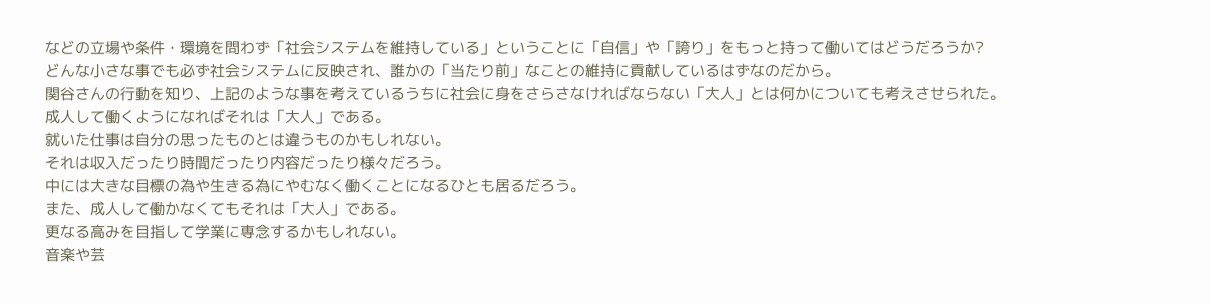などの立場や条件・環境を問わず「社会システムを維持している」ということに「自信」や「誇り」をもっと持って働いてはどうだろうか?
どんな小さな事でも必ず社会システムに反映され、誰かの「当たり前」なことの維持に貢献しているはずなのだから。
関谷さんの行動を知り、上記のような事を考えているうちに社会に身をさらさなければならない「大人」とは何かについても考えさせられた。
成人して働くようになればそれは「大人」である。
就いた仕事は自分の思ったものとは違うものかもしれない。
それは収入だったり時間だったり内容だったり様々だろう。
中には大きな目標の為や生きる為にやむなく働くことになるひとも居るだろう。
また、成人して働かなくてもそれは「大人」である。
更なる高みを目指して学業に専念するかもしれない。
音楽や芸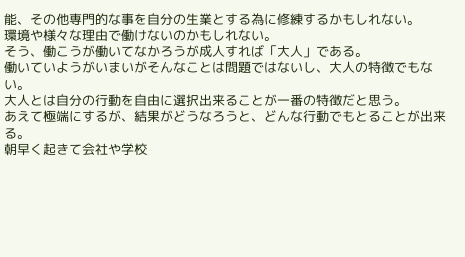能、その他専門的な事を自分の生業とする為に修練するかもしれない。
環境や様々な理由で働けないのかもしれない。
そう、働こうが働いてなかろうが成人すれば「大人」である。
働いていようがいまいがそんなことは問題ではないし、大人の特徴でもない。
大人とは自分の行動を自由に選択出来ることが一番の特徴だと思う。
あえて極端にするが、結果がどうなろうと、どんな行動でもとることが出来る。
朝早く起きて会社や学校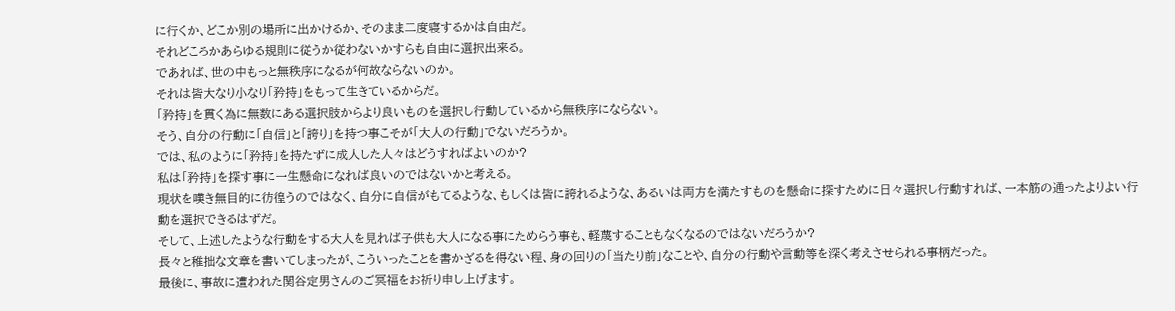に行くか、どこか別の場所に出かけるか、そのまま二度寝するかは自由だ。
それどころかあらゆる規則に従うか従わないかすらも自由に選択出来る。
であれば、世の中もっと無秩序になるが何故ならないのか。
それは皆大なり小なり「矜持」をもって生きているからだ。
「矜持」を貫く為に無数にある選択肢からより良いものを選択し行動しているから無秩序にならない。
そう、自分の行動に「自信」と「誇り」を持つ事こそが「大人の行動」でないだろうか。
では、私のように「矜持」を持たずに成人した人々はどうすればよいのか?
私は「矜持」を探す事に一生懸命になれば良いのではないかと考える。
現状を嘆き無目的に彷徨うのではなく、自分に自信がもてるような、もしくは皆に誇れるような、あるいは両方を満たすものを懸命に探すために日々選択し行動すれば、一本筋の通ったよりよい行動を選択できるはずだ。
そして、上述したような行動をする大人を見れば子供も大人になる事にためらう事も、軽蔑することもなくなるのではないだろうか?
長々と稚拙な文章を書いてしまったが、こういったことを書かざるを得ない程、身の回りの「当たり前」なことや、自分の行動や言動等を深く考えさせられる事柄だった。
最後に、事故に遭われた関谷定男さんのご冥福をお祈り申し上げます。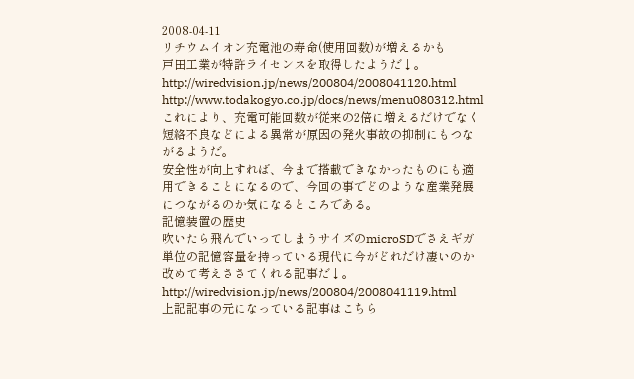2008-04-11
リチウムイオン充電池の寿命(使用回数)が増えるかも
戸田工業が特許ライセンスを取得したようだ↓。
http://wiredvision.jp/news/200804/2008041120.html
http://www.todakogyo.co.jp/docs/news/menu080312.html
これにより、充電可能回数が従来の2倍に増えるだけでなく短絡不良などによる異常が原因の発火事故の抑制にもつながるようだ。
安全性が向上すれば、今まで搭載できなかったものにも適用できることになるので、今回の事でどのような産業発展につながるのか気になるところである。
記憶装置の歴史
吹いたら飛んでいってしまうサイズのmicroSDでさえギガ単位の記憶容量を持っている現代に今がどれだけ凄いのか改めて考えささてくれる記事だ↓。
http://wiredvision.jp/news/200804/2008041119.html
上記記事の元になっている記事はこちら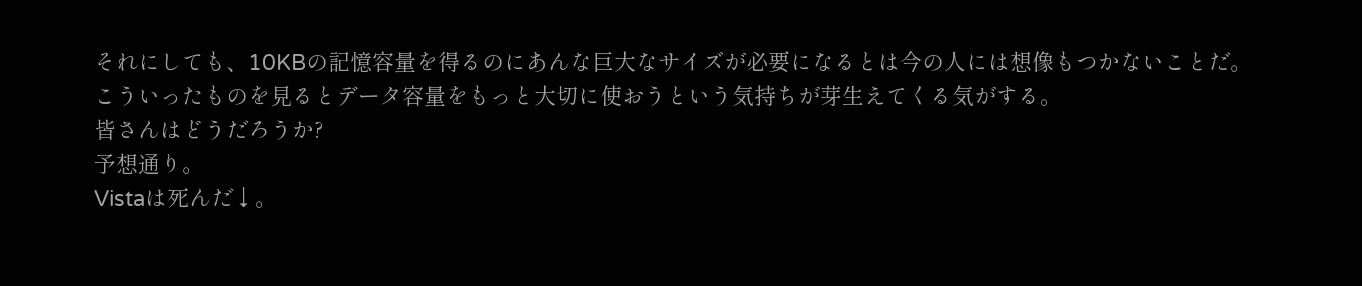それにしても、10KBの記憶容量を得るのにあんな巨大なサイズが必要になるとは今の人には想像もつかないことだ。
こういったものを見るとデータ容量をもっと大切に使おうという気持ちが芽生えてくる気がする。
皆さんはどうだろうか?
予想通り。
Vistaは死んだ↓。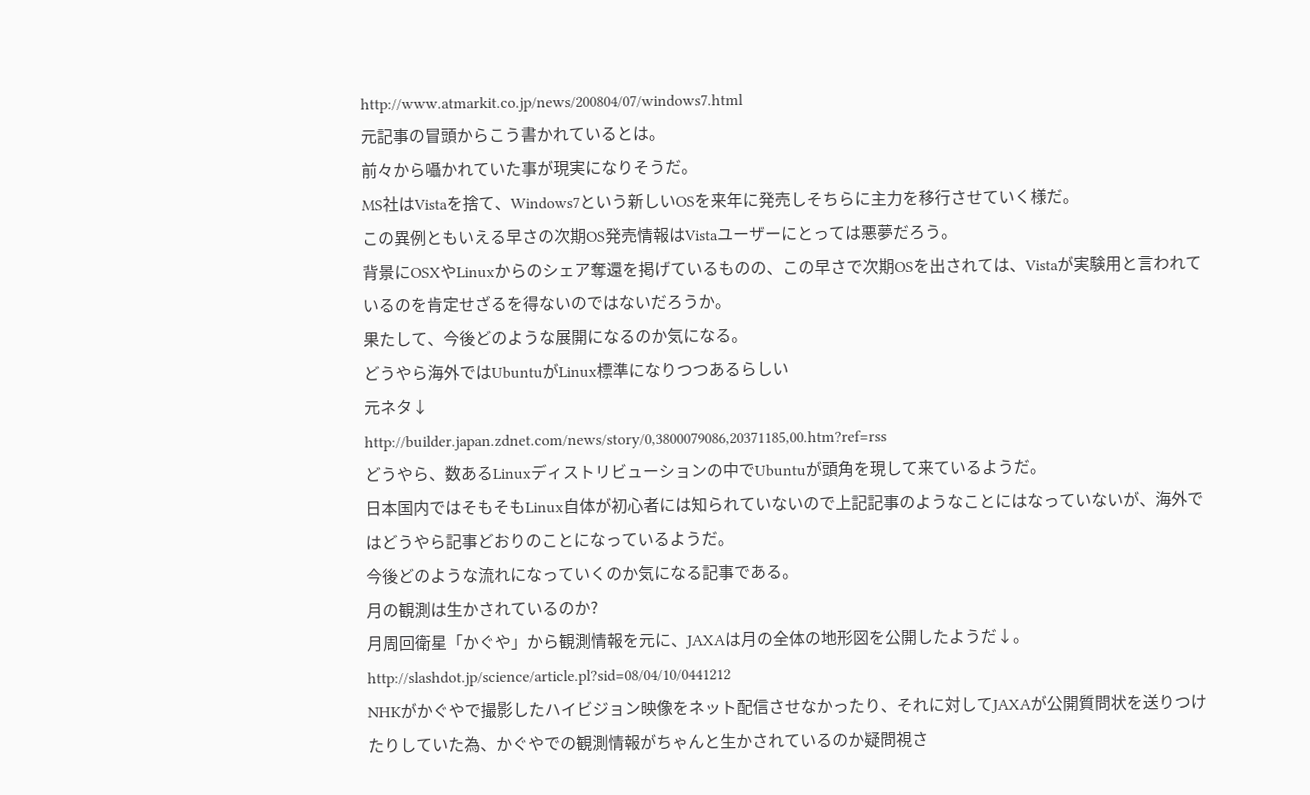http://www.atmarkit.co.jp/news/200804/07/windows7.html
元記事の冒頭からこう書かれているとは。
前々から囁かれていた事が現実になりそうだ。
MS社はVistaを捨て、Windows7という新しいOSを来年に発売しそちらに主力を移行させていく様だ。
この異例ともいえる早さの次期OS発売情報はVistaユーザーにとっては悪夢だろう。
背景にOSXやLinuxからのシェア奪還を掲げているものの、この早さで次期OSを出されては、Vistaが実験用と言われているのを肯定せざるを得ないのではないだろうか。
果たして、今後どのような展開になるのか気になる。
どうやら海外ではUbuntuがLinux標準になりつつあるらしい
元ネタ↓
http://builder.japan.zdnet.com/news/story/0,3800079086,20371185,00.htm?ref=rss
どうやら、数あるLinuxディストリビューションの中でUbuntuが頭角を現して来ているようだ。
日本国内ではそもそもLinux自体が初心者には知られていないので上記記事のようなことにはなっていないが、海外ではどうやら記事どおりのことになっているようだ。
今後どのような流れになっていくのか気になる記事である。
月の観測は生かされているのか?
月周回衛星「かぐや」から観測情報を元に、JAXAは月の全体の地形図を公開したようだ↓。
http://slashdot.jp/science/article.pl?sid=08/04/10/0441212
NHKがかぐやで撮影したハイビジョン映像をネット配信させなかったり、それに対してJAXAが公開質問状を送りつけたりしていた為、かぐやでの観測情報がちゃんと生かされているのか疑問視さ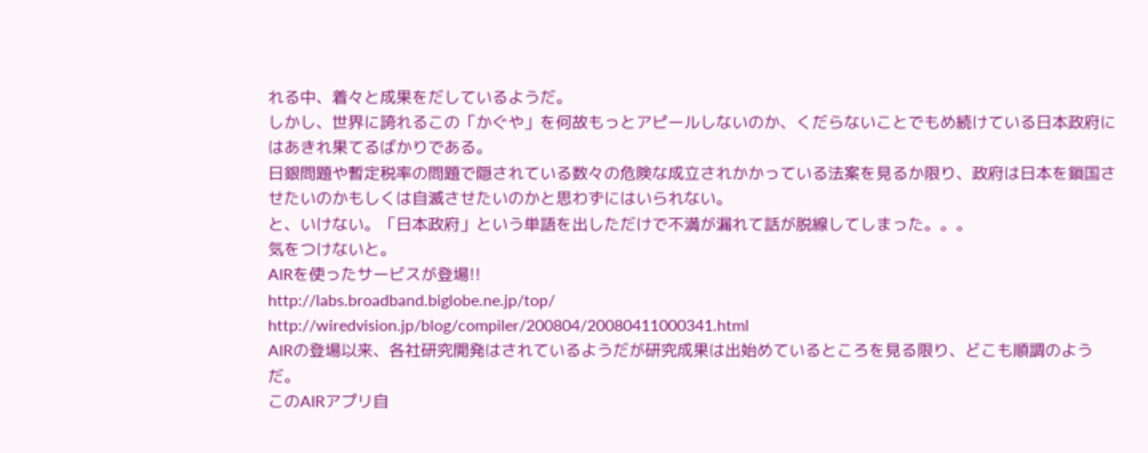れる中、着々と成果をだしているようだ。
しかし、世界に誇れるこの「かぐや」を何故もっとアピールしないのか、くだらないことでもめ続けている日本政府にはあきれ果てるばかりである。
日銀問題や暫定税率の問題で隠されている数々の危険な成立されかかっている法案を見るか限り、政府は日本を鎖国させたいのかもしくは自滅させたいのかと思わずにはいられない。
と、いけない。「日本政府」という単語を出しただけで不満が漏れて話が脱線してしまった。。。
気をつけないと。
AIRを使ったサービスが登場!!
http://labs.broadband.biglobe.ne.jp/top/
http://wiredvision.jp/blog/compiler/200804/20080411000341.html
AIRの登場以来、各社研究開発はされているようだが研究成果は出始めているところを見る限り、どこも順調のようだ。
このAIRアプリ自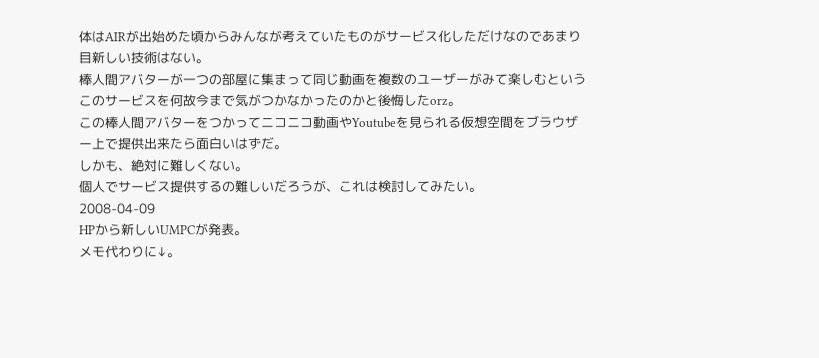体はAIRが出始めた頃からみんなが考えていたものがサービス化しただけなのであまり目新しい技術はない。
棒人間アバターが一つの部屋に集まって同じ動画を複数のユーザーがみて楽しむというこのサービスを何故今まで気がつかなかったのかと後悔したorz。
この棒人間アバターをつかってニコニコ動画やYoutubeを見られる仮想空間をブラウザー上で提供出来たら面白いはずだ。
しかも、絶対に難しくない。
個人でサービス提供するの難しいだろうが、これは検討してみたい。
2008-04-09
HPから新しいUMPCが発表。
メモ代わりに↓。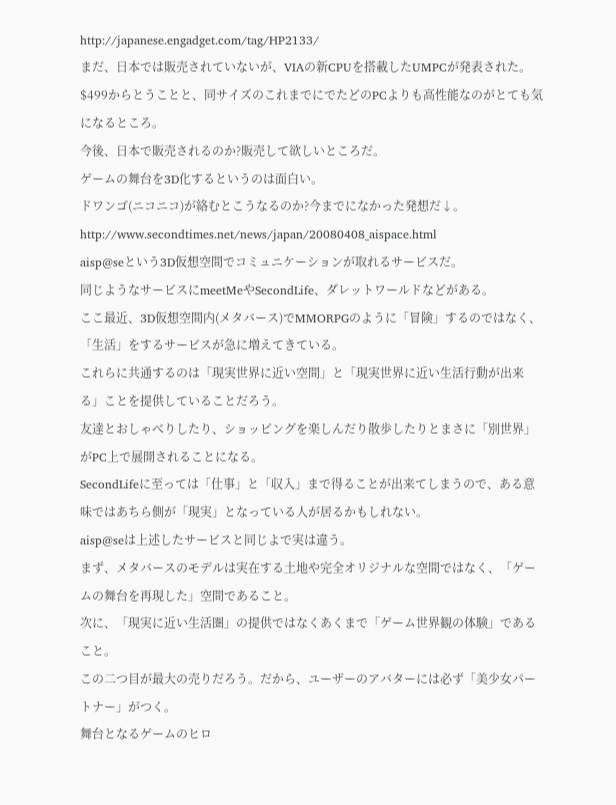http://japanese.engadget.com/tag/HP2133/
まだ、日本では販売されていないが、VIAの新CPUを搭載したUMPCが発表された。
$499からとうことと、同サイズのこれまでにでたどのPCよりも高性能なのがとても気になるところ。
今後、日本で販売されるのか?販売して欲しいところだ。
ゲームの舞台を3D化するというのは面白い。
ドワンゴ(ニコニコ)が絡むとこうなるのか?今までになかった発想だ↓。
http://www.secondtimes.net/news/japan/20080408_aispace.html
aisp@seという3D仮想空間でコミュニケーションが取れるサービスだ。
同じようなサービスにmeetMeやSecondLife、ダレットワールドなどがある。
ここ最近、3D仮想空間内(メタバース)でMMORPGのように「冒険」するのではなく、「生活」をするサービスが急に増えてきている。
これらに共通するのは「現実世界に近い空間」と「現実世界に近い生活行動が出来る」ことを提供していることだろう。
友達とおしゃべりしたり、ショッピングを楽しんだり散歩したりとまさに「別世界」がPC上で展開されることになる。
SecondLifeに至っては「仕事」と「収入」まで得ることが出来てしまうので、ある意味ではあちら側が「現実」となっている人が居るかもしれない。
aisp@seは上述したサービスと同じよで実は違う。
まず、メタバースのモデルは実在する土地や完全オリジナルな空間ではなく、「ゲームの舞台を再現した」空間であること。
次に、「現実に近い生活圏」の提供ではなくあくまで「ゲーム世界観の体験」であること。
この二つ目が最大の売りだろう。だから、ユーザーのアバターには必ず「美少女パートナー」がつく。
舞台となるゲームのヒロ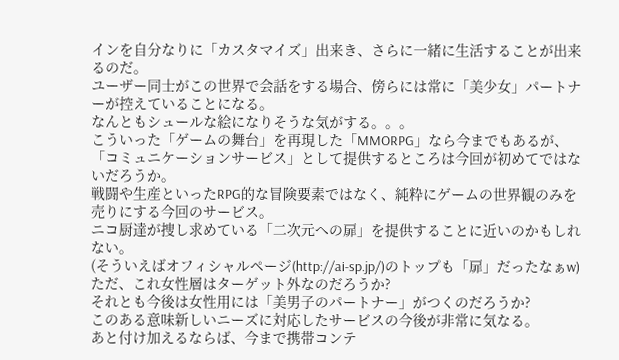インを自分なりに「カスタマイズ」出来き、さらに一緒に生活することが出来るのだ。
ユーザー同士がこの世界で会話をする場合、傍らには常に「美少女」パートナーが控えていることになる。
なんともシュールな絵になりそうな気がする。。。
こういった「ゲームの舞台」を再現した「MMORPG」なら今までもあるが、「コミュニケーションサービス」として提供するところは今回が初めてではないだろうか。
戦闘や生産といったRPG的な冒険要素ではなく、純粋にゲームの世界観のみを売りにする今回のサービス。
ニコ厨達が捜し求めている「二次元への扉」を提供することに近いのかもしれない。
(そういえばオフィシャルページ(http://ai-sp.jp/)のトップも「扉」だったなぁw)
ただ、これ女性層はターゲット外なのだろうか?
それとも今後は女性用には「美男子のパートナー」がつくのだろうか?
このある意味新しいニーズに対応したサービスの今後が非常に気なる。
あと付け加えるならば、今まで携帯コンテ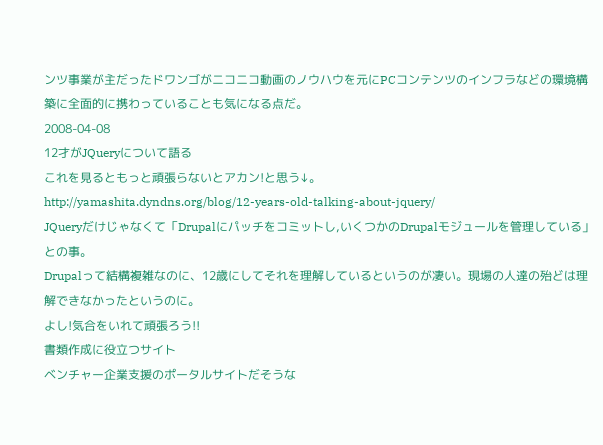ンツ事業が主だったドワンゴがニコニコ動画のノウハウを元にPCコンテンツのインフラなどの環境構築に全面的に携わっていることも気になる点だ。
2008-04-08
12才がJQueryについて語る
これを見るともっと頑張らないとアカン!と思う↓。
http://yamashita.dyndns.org/blog/12-years-old-talking-about-jquery/
JQueryだけじゃなくて「Drupalにパッチをコミットし,いくつかのDrupalモジュールを管理している」との事。
Drupalって結構複雑なのに、12歳にしてそれを理解しているというのが凄い。現場の人達の殆どは理解できなかったというのに。
よし!気合をいれて頑張ろう!!
書類作成に役立つサイト
ベンチャー企業支援のポータルサイトだそうな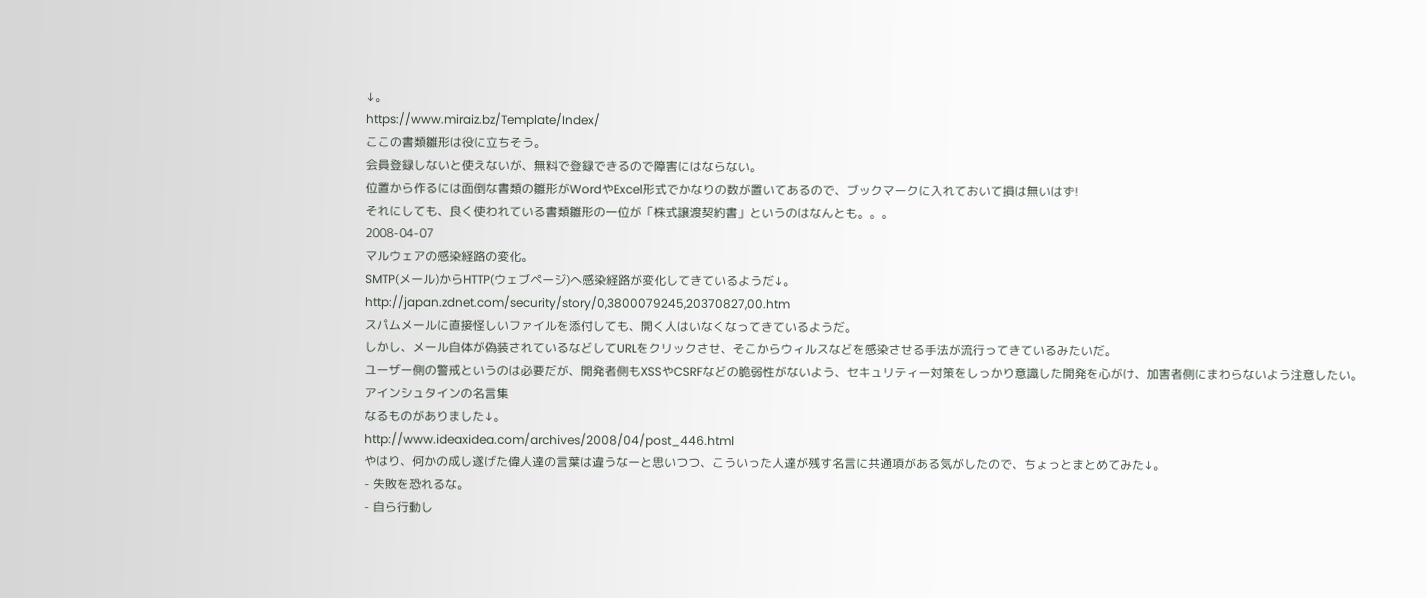↓。
https://www.miraiz.bz/Template/Index/
ここの書類雛形は役に立ちそう。
会員登録しないと使えないが、無料で登録できるので障害にはならない。
位置から作るには面倒な書類の雛形がWordやExcel形式でかなりの数が置いてあるので、ブックマークに入れておいて損は無いはず!
それにしても、良く使われている書類雛形の一位が「株式譲渡契約書」というのはなんとも。。。
2008-04-07
マルウェアの感染経路の変化。
SMTP(メール)からHTTP(ウェブページ)へ感染経路が変化してきているようだ↓。
http://japan.zdnet.com/security/story/0,3800079245,20370827,00.htm
スパムメールに直接怪しいファイルを添付しても、開く人はいなくなってきているようだ。
しかし、メール自体が偽装されているなどしてURLをクリックさせ、そこからウィルスなどを感染させる手法が流行ってきているみたいだ。
ユーザー側の警戒というのは必要だが、開発者側もXSSやCSRFなどの脆弱性がないよう、セキュリティー対策をしっかり意識した開発を心がけ、加害者側にまわらないよう注意したい。
アインシュタインの名言集
なるものがありました↓。
http://www.ideaxidea.com/archives/2008/04/post_446.html
やはり、何かの成し遂げた偉人達の言葉は違うなーと思いつつ、こういった人達が残す名言に共通項がある気がしたので、ちょっとまとめてみた↓。
- 失敗を恐れるな。
- 自ら行動し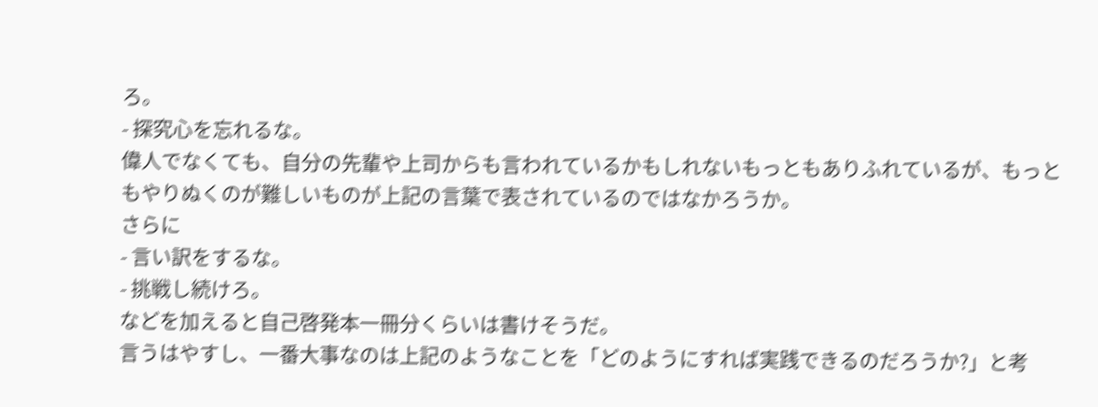ろ。
- 探究心を忘れるな。
偉人でなくても、自分の先輩や上司からも言われているかもしれないもっともありふれているが、もっともやりぬくのが難しいものが上記の言葉で表されているのではなかろうか。
さらに
- 言い訳をするな。
- 挑戦し続けろ。
などを加えると自己啓発本一冊分くらいは書けそうだ。
言うはやすし、一番大事なのは上記のようなことを「どのようにすれば実践できるのだろうか?」と考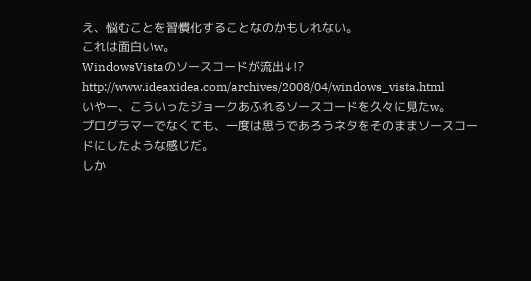え、悩むことを習慣化することなのかもしれない。
これは面白いw。
WindowsVistaのソースコードが流出↓!?
http://www.ideaxidea.com/archives/2008/04/windows_vista.html
いやー、こういったジョークあふれるソースコードを久々に見たw。
プログラマーでなくても、一度は思うであろうネタをそのままソースコードにしたような感じだ。
しか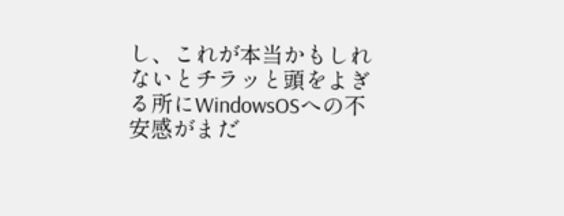し、これが本当かもしれないとチラッと頭をよぎる所にWindowsOSへの不安感がまだ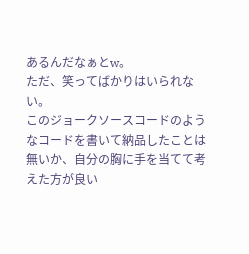あるんだなぁとw。
ただ、笑ってばかりはいられない。
このジョークソースコードのようなコードを書いて納品したことは無いか、自分の胸に手を当てて考えた方が良い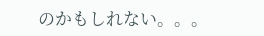のかもしれない。。。